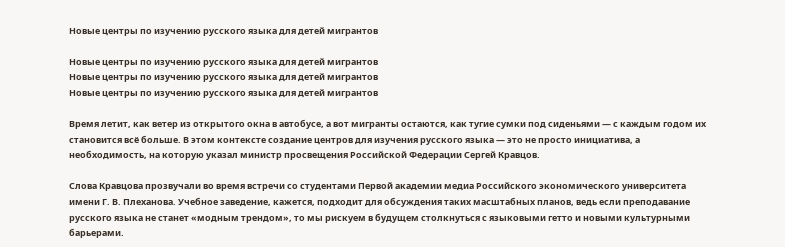Новые центры по изучению русского языка для детей мигрантов

Новые центры по изучению русского языка для детей мигрантов
Новые центры по изучению русского языка для детей мигрантов
Новые центры по изучению русского языка для детей мигрантов

Время летит, как ветер из открытого окна в автобусе, а вот мигранты остаются, как тугие сумки под сиденьями — с каждым годом их становится всё больше. В этом контексте создание центров для изучения русского языка — это не просто инициатива, а необходимость, на которую указал министр просвещения Российской Федерации Сергей Кравцов.

Слова Кравцова прозвучали во время встречи со студентами Первой академии медиа Российского экономического университета имени Г. В. Плеханова. Учебное заведение, кажется, подходит для обсуждения таких масштабных планов, ведь если преподавание русского языка не станет «модным трендом», то мы рискуем в будущем столкнуться с языковыми гетто и новыми культурными барьерами.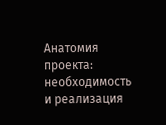Анатомия проекта: необходимость и реализация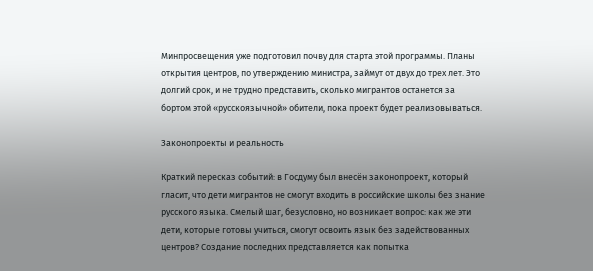Минпросвещения уже подготовил почву для старта этой программы. Планы открытия центров, по утверждению министра, займут от двух до трех лет. Это долгий срок, и не трудно представить, сколько мигрантов останется за бортом этой «русскоязычной» обители, пока проект будет реализовываться.

Законопроекты и реальность

Краткий пересказ событий: в Госдуму был внесён законопроект, который гласит, что дети мигрантов не смогут входить в российские школы без знание русского языка. Смелый шаг, безусловно, но возникает вопрос: как же эти дети, которые готовы учиться, смогут освоить язык без задействованных центров? Создание последних представляется как попытка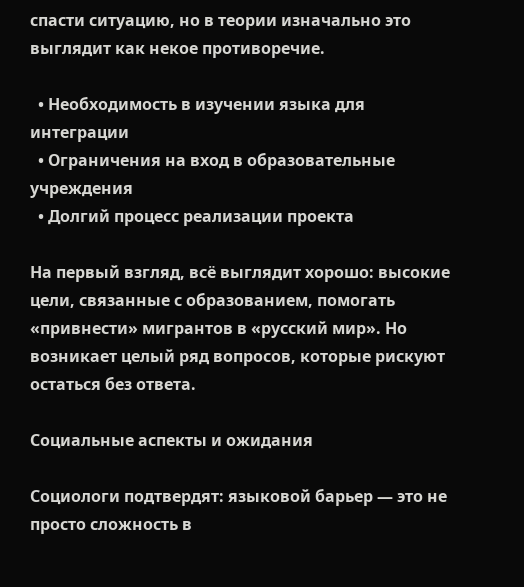спасти ситуацию, но в теории изначально это выглядит как некое противоречие.

  • Необходимость в изучении языка для интеграции
  • Ограничения на вход в образовательные учреждения
  • Долгий процесс реализации проекта

На первый взгляд, всё выглядит хорошо: высокие цели, связанные с образованием, помогать «привнести» мигрантов в «русский мир». Но возникает целый ряд вопросов, которые рискуют остаться без ответа.

Социальные аспекты и ожидания

Социологи подтвердят: языковой барьер — это не просто сложность в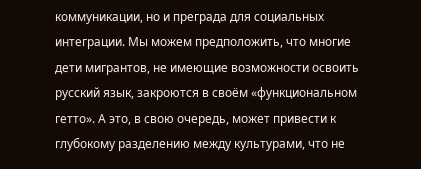коммуникации, но и преграда для социальных интеграции. Мы можем предположить, что многие дети мигрантов, не имеющие возможности освоить русский язык, закроются в своём «функциональном гетто». А это, в свою очередь, может привести к глубокому разделению между культурами, что не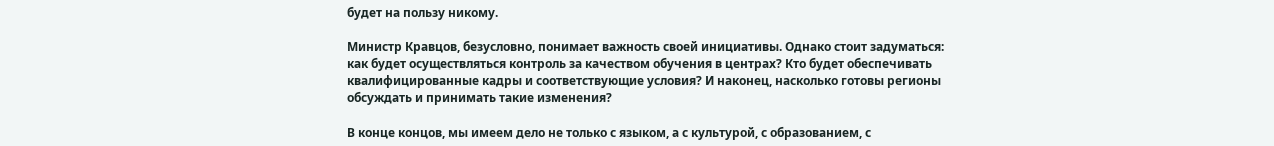будет на пользу никому.

Министр Кравцов, безусловно, понимает важность своей инициативы. Однако стоит задуматься: как будет осуществляться контроль за качеством обучения в центрах? Кто будет обеспечивать квалифицированные кадры и соответствующие условия? И наконец, насколько готовы регионы обсуждать и принимать такие изменения?

В конце концов, мы имеем дело не только с языком, а с культурой, с образованием, с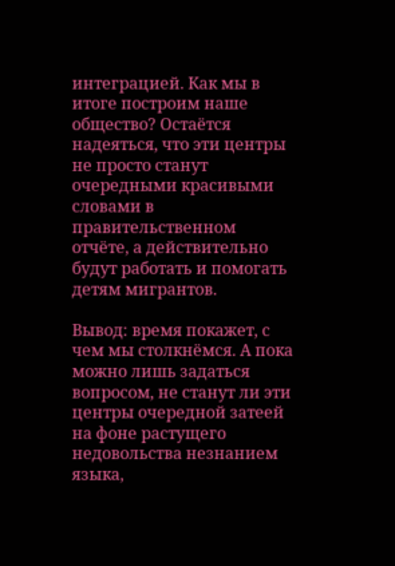интеграцией. Как мы в итоге построим наше общество? Остаётся надеяться, что эти центры не просто станут очередными красивыми словами в правительственном отчёте, а действительно будут работать и помогать детям мигрантов.

Вывод: время покажет, с чем мы столкнёмся. А пока можно лишь задаться вопросом, не станут ли эти центры очередной затеей на фоне растущего недовольства незнанием языка,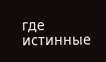где истинные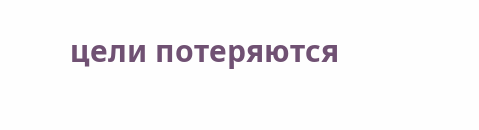цели потеряются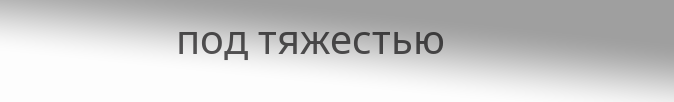под тяжестью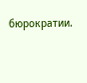бюрократии.